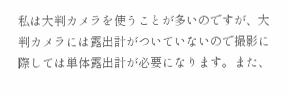私は大判カメラを使うことが多いのですが、大判カメラには露出計がついていないので撮影に際しては単体露出計が必要になります。また、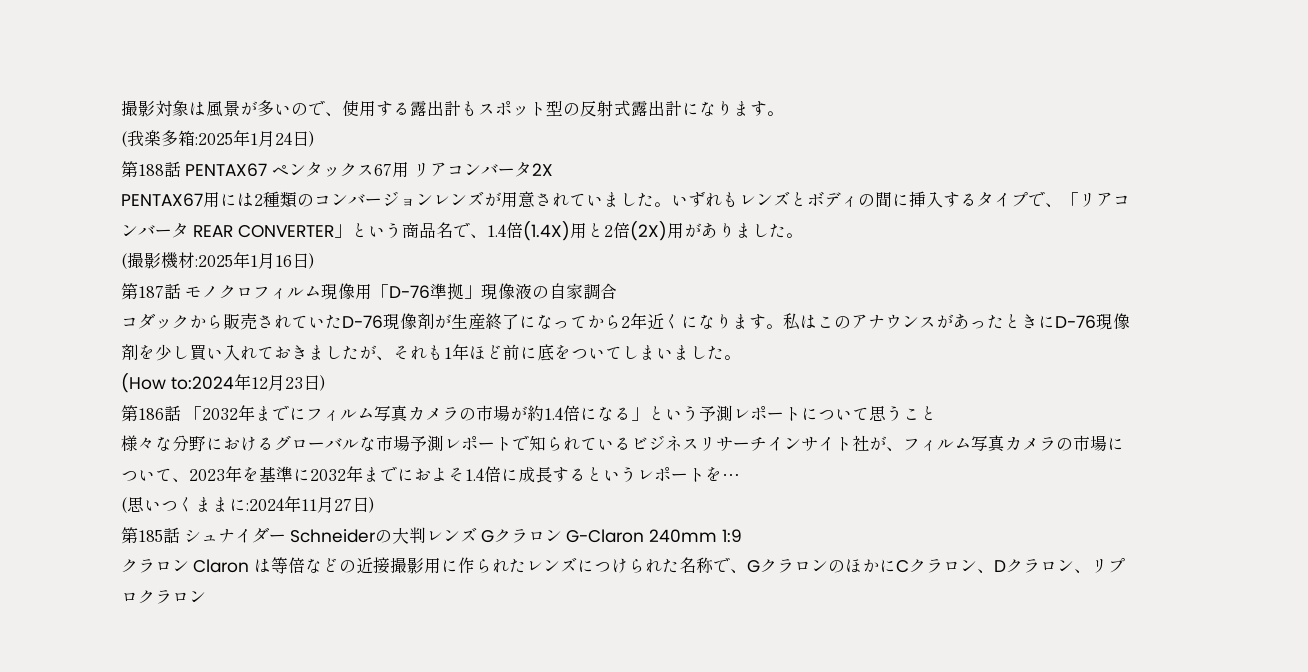撮影対象は風景が多いので、使用する露出計もスポット型の反射式露出計になります。
(我楽多箱:2025年1月24日)
第188話 PENTAX67 ペンタックス67用 リアコンバータ2X
PENTAX67用には2種類のコンバージョンレンズが用意されていました。いずれもレンズとボディの間に挿入するタイプで、「リアコンバータ REAR CONVERTER」という商品名で、1.4倍(1.4X)用と2倍(2X)用がありました。
(撮影機材:2025年1月16日)
第187話 モノクロフィルム現像用「D-76準拠」現像液の自家調合
コダックから販売されていたD-76現像剤が生産終了になってから2年近くになります。私はこのアナウンスがあったときにD-76現像剤を少し買い入れておきましたが、それも1年ほど前に底をついてしまいました。
(How to:2024年12月23日)
第186話 「2032年までにフィルム写真カメラの市場が約1.4倍になる」という予測レポートについて思うこと
様々な分野におけるグローバルな市場予測レポートで知られているビジネスリサーチインサイト社が、フィルム写真カメラの市場について、2023年を基準に2032年までにおよそ1.4倍に成長するというレポートを…
(思いつくままに:2024年11月27日)
第185話 シュナイダー Schneiderの大判レンズ Gクラロン G-Claron 240mm 1:9
クラロン Claron は等倍などの近接撮影用に作られたレンズにつけられた名称で、GクラロンのほかにCクラロン、Dクラロン、リプロクラロン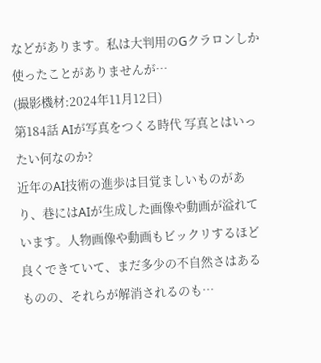などがあります。私は大判用のGクラロンしか使ったことがありませんが…
(撮影機材:2024年11月12日)
第184話 AIが写真をつくる時代 写真とはいったい何なのか?
近年のAI技術の進歩は目覚ましいものがあり、巷にはAIが生成した画像や動画が溢れています。人物画像や動画もビックリするほど良くできていて、まだ多少の不自然さはあるものの、それらが解消されるのも…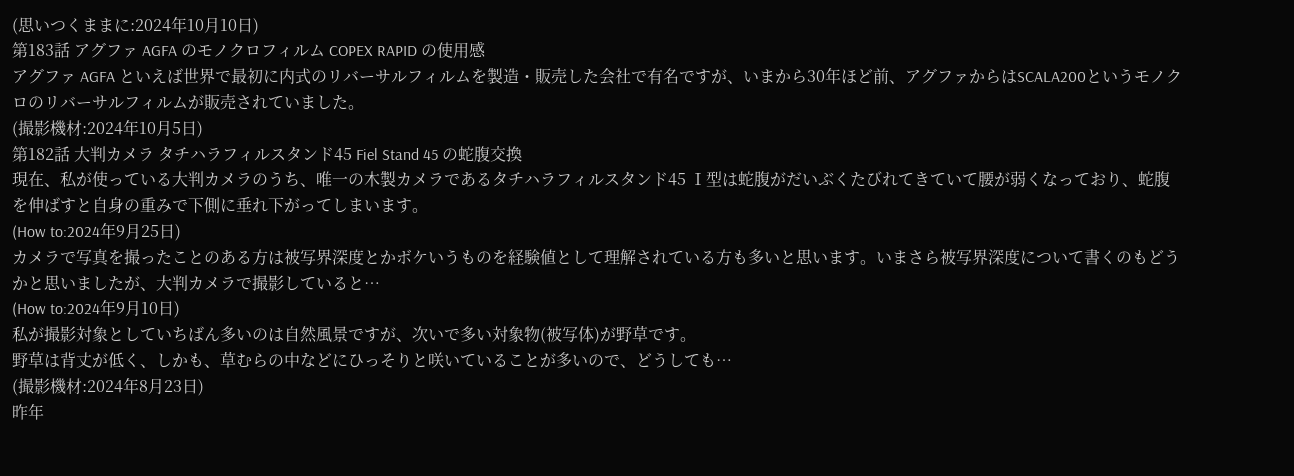(思いつくままに:2024年10月10日)
第183話 アグファ AGFA のモノクロフィルム COPEX RAPID の使用感
アグファ AGFA といえば世界で最初に内式のリバーサルフィルムを製造・販売した会社で有名ですが、いまから30年ほど前、アグファからはSCALA200というモノクロのリバーサルフィルムが販売されていました。
(撮影機材:2024年10月5日)
第182話 大判カメラ タチハラフィルスタンド45 Fiel Stand 45 の蛇腹交換
現在、私が使っている大判カメラのうち、唯一の木製カメラであるタチハラフィルスタンド45 Ⅰ型は蛇腹がだいぶくたびれてきていて腰が弱くなっており、蛇腹を伸ばすと自身の重みで下側に垂れ下がってしまいます。
(How to:2024年9月25日)
カメラで写真を撮ったことのある方は被写界深度とかボケいうものを経験値として理解されている方も多いと思います。いまさら被写界深度について書くのもどうかと思いましたが、大判カメラで撮影していると…
(How to:2024年9月10日)
私が撮影対象としていちばん多いのは自然風景ですが、次いで多い対象物(被写体)が野草です。
野草は背丈が低く、しかも、草むらの中などにひっそりと咲いていることが多いので、どうしても…
(撮影機材:2024年8月23日)
昨年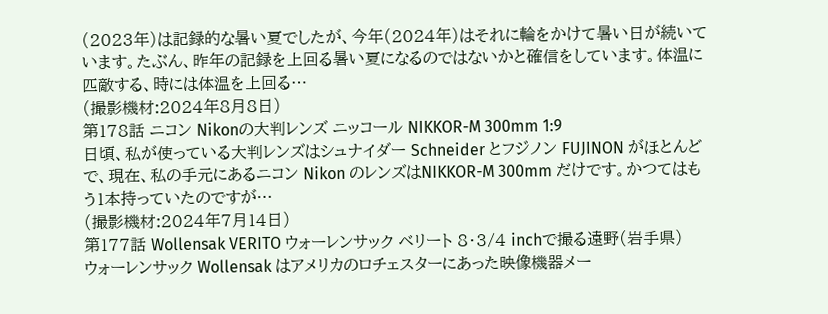(2023年)は記録的な暑い夏でしたが、今年(2024年)はそれに輪をかけて暑い日が続いています。たぶん、昨年の記録を上回る暑い夏になるのではないかと確信をしています。体温に匹敵する、時には体温を上回る…
(撮影機材:2024年8月8日)
第178話 ニコン Nikonの大判レンズ ニッコール NIKKOR-M 300mm 1:9
日頃、私が使っている大判レンズはシュナイダー Schneider とフジノン FUJINON がほとんどで、現在、私の手元にあるニコン Nikon のレンズはNIKKOR-M 300mm だけです。かつてはもう1本持っていたのですが…
(撮影機材:2024年7月14日)
第177話 Wollensak VERITO ウォーレンサック ベリート 8・3/4 inchで撮る遠野(岩手県)
ウォーレンサック Wollensak はアメリカのロチェスターにあった映像機器メー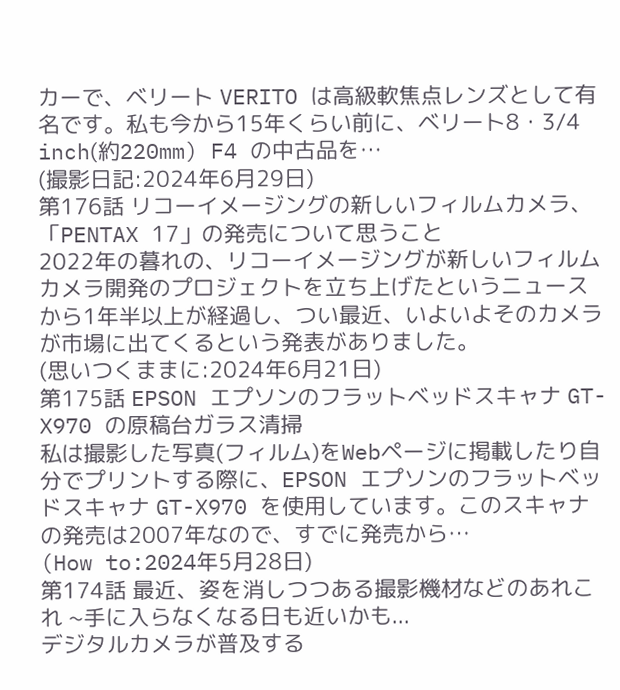カーで、ベリート VERITO は高級軟焦点レンズとして有名です。私も今から15年くらい前に、ベリート8・3/4 inch(約220mm) F4 の中古品を…
(撮影日記:2024年6月29日)
第176話 リコーイメージングの新しいフィルムカメラ、「PENTAX 17」の発売について思うこと
2022年の暮れの、リコーイメージングが新しいフィルムカメラ開発のプロジェクトを立ち上げたというニュースから1年半以上が経過し、つい最近、いよいよそのカメラが市場に出てくるという発表がありました。
(思いつくままに:2024年6月21日)
第175話 EPSON エプソンのフラットベッドスキャナ GT-X970 の原稿台ガラス清掃
私は撮影した写真(フィルム)をWebページに掲載したり自分でプリントする際に、EPSON エプソンのフラットベッドスキャナ GT-X970 を使用しています。このスキャナの発売は2007年なので、すでに発売から…
(How to:2024年5月28日)
第174話 最近、姿を消しつつある撮影機材などのあれこれ ~手に入らなくなる日も近いかも...
デジタルカメラが普及する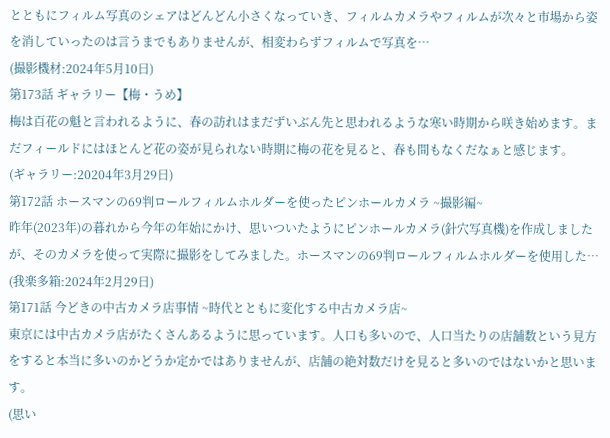とともにフィルム写真のシェアはどんどん小さくなっていき、フィルムカメラやフィルムが次々と市場から姿を消していったのは言うまでもありませんが、相変わらずフィルムで写真を…
(撮影機材:2024年5月10日)
第173話 ギャラリー【梅・うめ】
梅は百花の魁と言われるように、春の訪れはまだずいぶん先と思われるような寒い時期から咲き始めます。まだフィールドにはほとんど花の姿が見られない時期に梅の花を見ると、春も間もなくだなぁと感じます。
(ギャラリー:20204年3月29日)
第172話 ホースマンの69判ロールフィルムホルダーを使ったピンホールカメラ ~撮影編~
昨年(2023年)の暮れから今年の年始にかけ、思いついたようにピンホールカメラ(針穴写真機)を作成しましたが、そのカメラを使って実際に撮影をしてみました。ホースマンの69判ロールフィルムホルダーを使用した…
(我楽多箱:2024年2月29日)
第171話 今どきの中古カメラ店事情 ~時代とともに変化する中古カメラ店~
東京には中古カメラ店がたくさんあるように思っています。人口も多いので、人口当たりの店舗数という見方をすると本当に多いのかどうか定かではありませんが、店舗の絶対数だけを見ると多いのではないかと思います。
(思い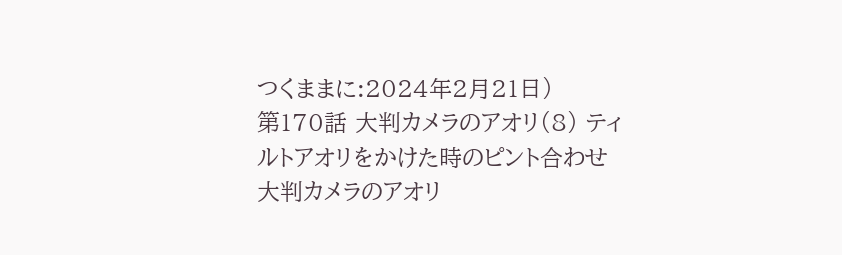つくままに:2024年2月21日)
第170話 大判カメラのアオリ(8) ティルトアオリをかけた時のピント合わせ
大判カメラのアオリ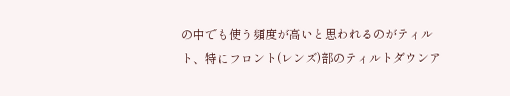の中でも使う頻度が高いと思われるのがティルト、特にフロント(レンズ)部のティルトダウンア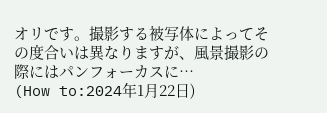オリです。撮影する被写体によってその度合いは異なりますが、風景撮影の際にはパンフォーカスに…
(How to:2024年1月22日)